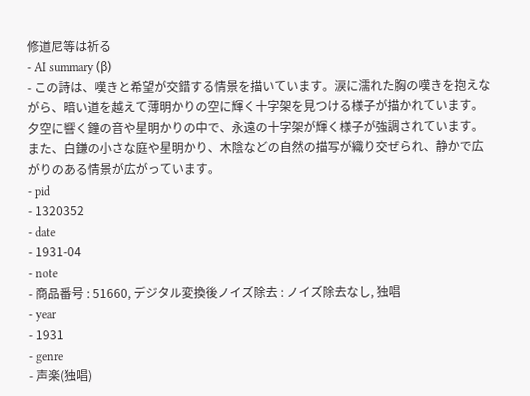修道尼等は祈る
- AI summary (β)
- この詩は、嘆きと希望が交錯する情景を描いています。涙に濡れた胸の嘆きを抱えながら、暗い道を越えて薄明かりの空に輝く十字架を見つける様子が描かれています。夕空に響く鐘の音や星明かりの中で、永遠の十字架が輝く様子が強調されています。また、白鎌の小さな庭や星明かり、木陰などの自然の描写が織り交ぜられ、静かで広がりのある情景が広がっています。
- pid
- 1320352
- date
- 1931-04
- note
- 商品番号 : 51660, デジタル変換後ノイズ除去 : ノイズ除去なし, 独唱
- year
- 1931
- genre
- 声楽(独唱)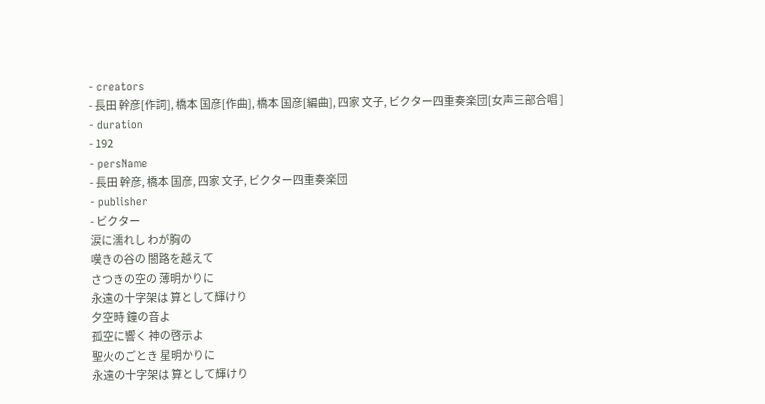- creators
- 長田 幹彦[作詞], 橋本 国彦[作曲], 橋本 国彦[編曲], 四家 文子, ビクター四重奏楽団[女声三部合唱 ]
- duration
- 192
- persName
- 長田 幹彦, 橋本 国彦, 四家 文子, ビクター四重奏楽団
- publisher
- ビクター
涙に濡れし わが胸の
嘆きの谷の 闇路を越えて
さつきの空の 薄明かりに
永遠の十字架は 算として輝けり
夕空時 鐘の音よ
孤空に響く 神の啓示よ
聖火のごとき 星明かりに
永遠の十字架は 算として輝けり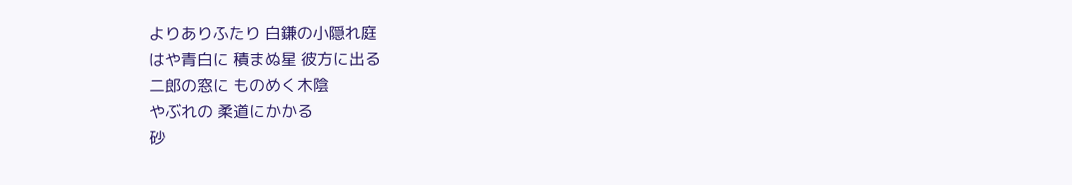よりありふたり 白鎌の小隠れ庭
はや青白に 積まぬ星 彼方に出る
二郎の窓に ものめく木陰
やぶれの 柔道にかかる
砂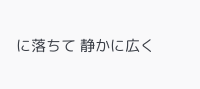に落ちて 静かに広く